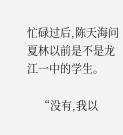忙碌过后,陈天海问夏林以前是不是龙江一中的学生。

    “没有,我以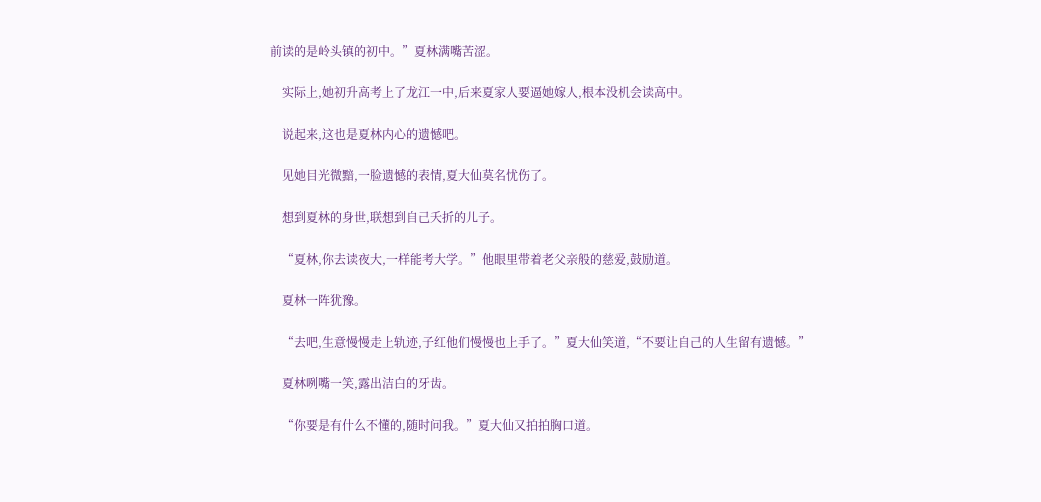前读的是岭头镇的初中。”夏林满嘴苦涩。

    实际上,她初升高考上了龙江一中,后来夏家人要逼她嫁人,根本没机会读高中。

    说起来,这也是夏林内心的遗憾吧。

    见她目光微黯,一脸遗憾的表情,夏大仙莫名忧伤了。

    想到夏林的身世,联想到自己夭折的儿子。

    “夏林,你去读夜大,一样能考大学。”他眼里带着老父亲般的慈爱,鼓励道。

    夏林一阵犹豫。

    “去吧,生意慢慢走上轨迹,子红他们慢慢也上手了。”夏大仙笑道,“不要让自己的人生留有遗憾。”

    夏林咧嘴一笑,露出洁白的牙齿。

    “你要是有什么不懂的,随时问我。”夏大仙又拍拍胸口道。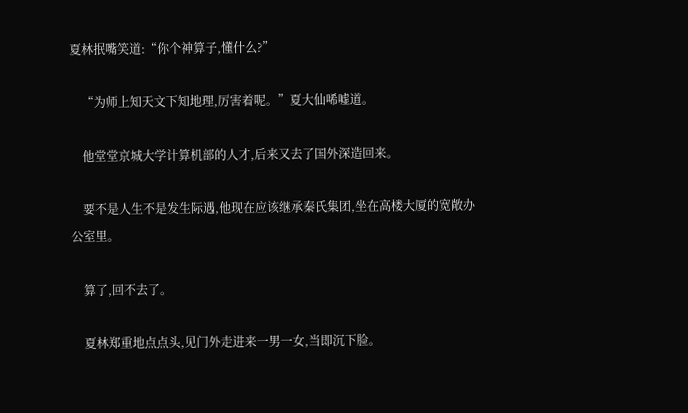夏林抿嘴笑道:“你个神算子,懂什么?”

    “为师上知天文下知地理,厉害着呢。”夏大仙唏嘘道。

    他堂堂京城大学计算机部的人才,后来又去了国外深造回来。

    要不是人生不是发生际遇,他现在应该继承秦氏集团,坐在高楼大厦的宽敞办公室里。

    算了,回不去了。

    夏林郑重地点点头,见门外走进来一男一女,当即沉下脸。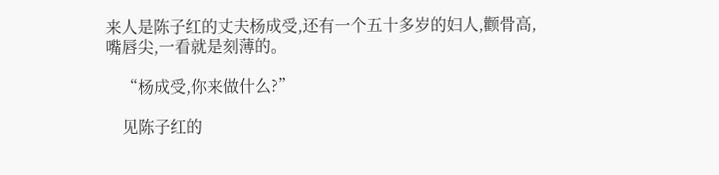来人是陈子红的丈夫杨成受,还有一个五十多岁的妇人,颧骨高,嘴唇尖,一看就是刻薄的。

    “杨成受,你来做什么?”

    见陈子红的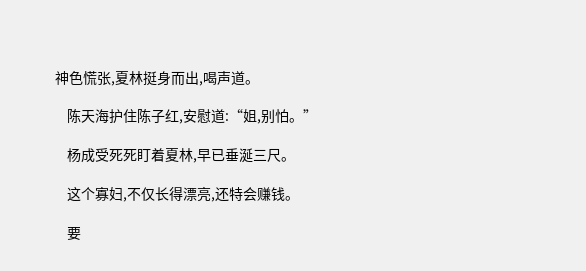神色慌张,夏林挺身而出,喝声道。

    陈天海护住陈子红,安慰道:“姐,别怕。”

    杨成受死死盯着夏林,早已垂涎三尺。

    这个寡妇,不仅长得漂亮,还特会赚钱。

    要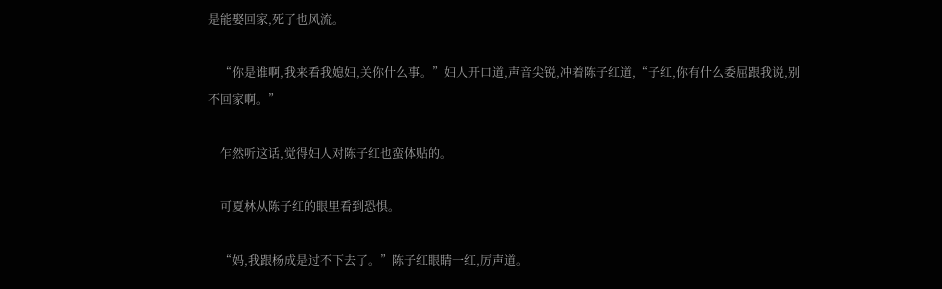是能娶回家,死了也风流。

    “你是谁啊,我来看我媳妇,关你什么事。”妇人开口道,声音尖锐,冲着陈子红道,“子红,你有什么委屈跟我说,别不回家啊。”

    乍然听这话,觉得妇人对陈子红也蛮体贴的。

    可夏林从陈子红的眼里看到恐惧。

    “妈,我跟杨成是过不下去了。”陈子红眼睛一红,厉声道。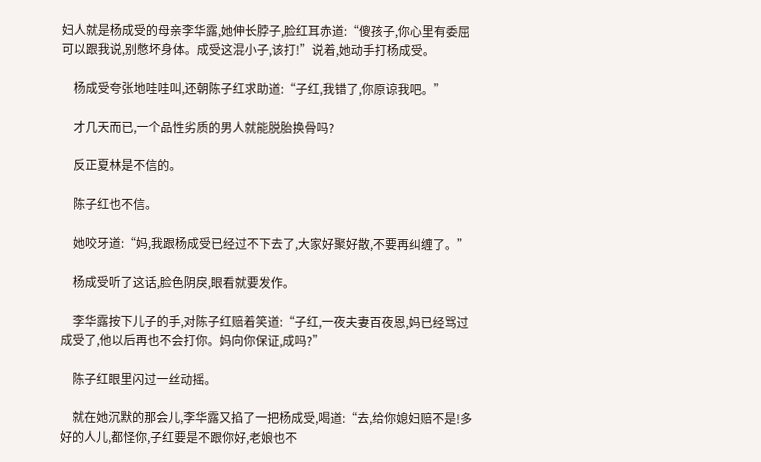妇人就是杨成受的母亲李华露,她伸长脖子,脸红耳赤道:“傻孩子,你心里有委屈可以跟我说,别憋坏身体。成受这混小子,该打!”说着,她动手打杨成受。

    杨成受夸张地哇哇叫,还朝陈子红求助道:“子红,我错了,你原谅我吧。”

    才几天而已,一个品性劣质的男人就能脱胎换骨吗?

    反正夏林是不信的。

    陈子红也不信。

    她咬牙道:“妈,我跟杨成受已经过不下去了,大家好聚好散,不要再纠缠了。”

    杨成受听了这话,脸色阴戾,眼看就要发作。

    李华露按下儿子的手,对陈子红赔着笑道:“子红,一夜夫妻百夜恩,妈已经骂过成受了,他以后再也不会打你。妈向你保证,成吗?”

    陈子红眼里闪过一丝动摇。

    就在她沉默的那会儿,李华露又掐了一把杨成受,喝道:“去,给你媳妇赔不是!多好的人儿,都怪你,子红要是不跟你好,老娘也不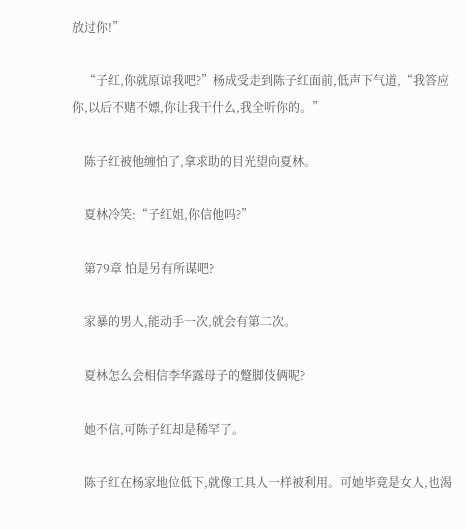放过你!”

    “子红,你就原谅我吧?”杨成受走到陈子红面前,低声下气道,“我答应你,以后不赌不嫖,你让我干什么,我全听你的。”

    陈子红被他缠怕了,拿求助的目光望向夏林。

    夏林冷笑:“子红姐,你信他吗?”

    第79章 怕是另有所谋吧?

    家暴的男人,能动手一次,就会有第二次。

    夏林怎么会相信李华露母子的蹩脚伎俩呢?

    她不信,可陈子红却是稀罕了。

    陈子红在杨家地位低下,就像工具人一样被利用。可她毕竟是女人,也渴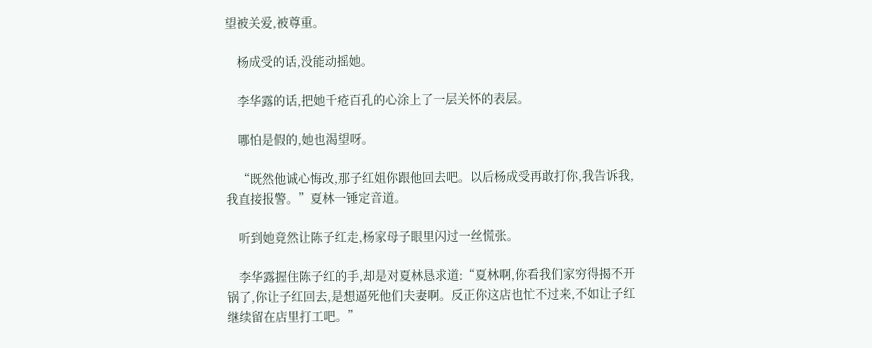望被关爱,被尊重。

    杨成受的话,没能动摇她。

    李华露的话,把她千疮百孔的心涂上了一层关怀的表层。

    哪怕是假的,她也渴望呀。

    “既然他诚心悔改,那子红姐你跟他回去吧。以后杨成受再敢打你,我告诉我,我直接报警。”夏林一锤定音道。

    听到她竟然让陈子红走,杨家母子眼里闪过一丝慌张。

    李华露握住陈子红的手,却是对夏林恳求道:“夏林啊,你看我们家穷得揭不开锅了,你让子红回去,是想逼死他们夫妻啊。反正你这店也忙不过来,不如让子红继续留在店里打工吧。”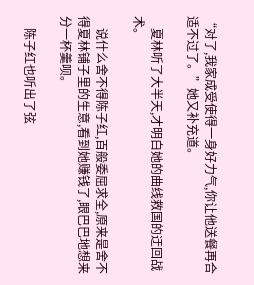“对了,我家成受使得一身好力气,你让他送餐再合适不过了。”她又补充道。

    夏林听了大半天,才明白她的曲线救国的迂回战术。

    说什么舍不得陈子红,百般委屈求全,原来是舍不得夏林铺子里的生意,看到她赚钱了,眼巴巴地想来分一杯羹呗。

    陈子红也听出了弦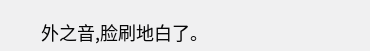外之音,脸刷地白了。